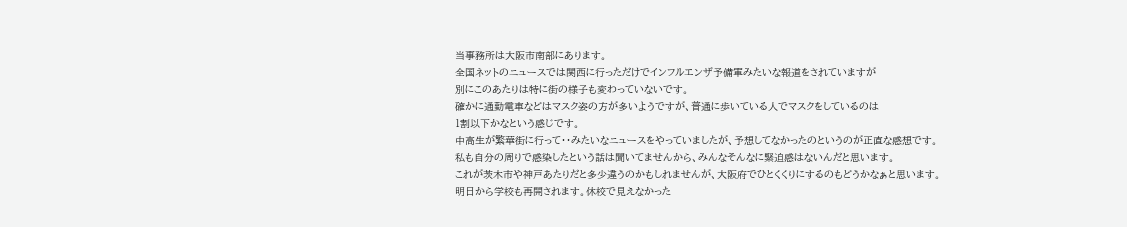当事務所は大阪市南部にあります。
全国ネットのニュースでは関西に行っただけでインフルエンザ予備軍みたいな報道をされていますが
別にこのあたりは特に街の様子も変わっていないです。
確かに通勤電車などはマスク姿の方が多いようですが、普通に歩いている人でマスクをしているのは
1割以下かなという感じです。
中高生が繁華街に行って・・みたいなニュースをやっていましたが、予想してなかったのというのが正直な感想です。
私も自分の周りで感染したという話は聞いてませんから、みんなそんなに緊迫感はないんだと思います。
これが茨木市や神戸あたりだと多少違うのかもしれませんが、大阪府でひとくくりにするのもどうかなぁと思います。
明日から学校も再開されます。休校で見えなかった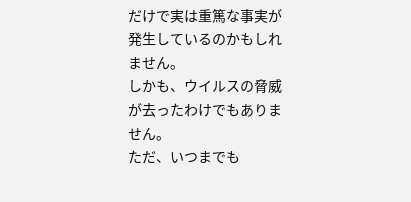だけで実は重篤な事実が発生しているのかもしれません。
しかも、ウイルスの脅威が去ったわけでもありません。
ただ、いつまでも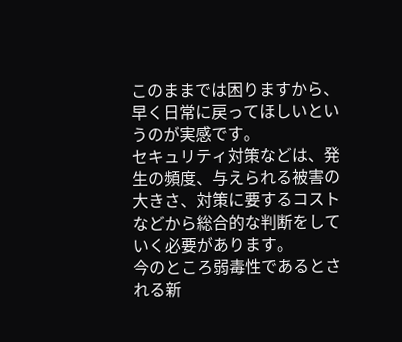このままでは困りますから、早く日常に戻ってほしいというのが実感です。
セキュリティ対策などは、発生の頻度、与えられる被害の大きさ、対策に要するコストなどから総合的な判断をしていく必要があります。
今のところ弱毒性であるとされる新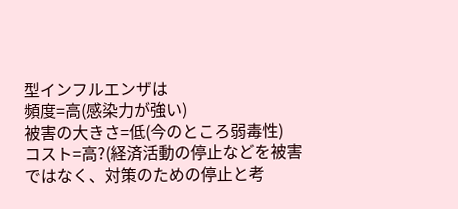型インフルエンザは
頻度=高(感染力が強い)
被害の大きさ=低(今のところ弱毒性)
コスト=高?(経済活動の停止などを被害ではなく、対策のための停止と考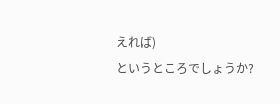えれば)
というところでしょうか?